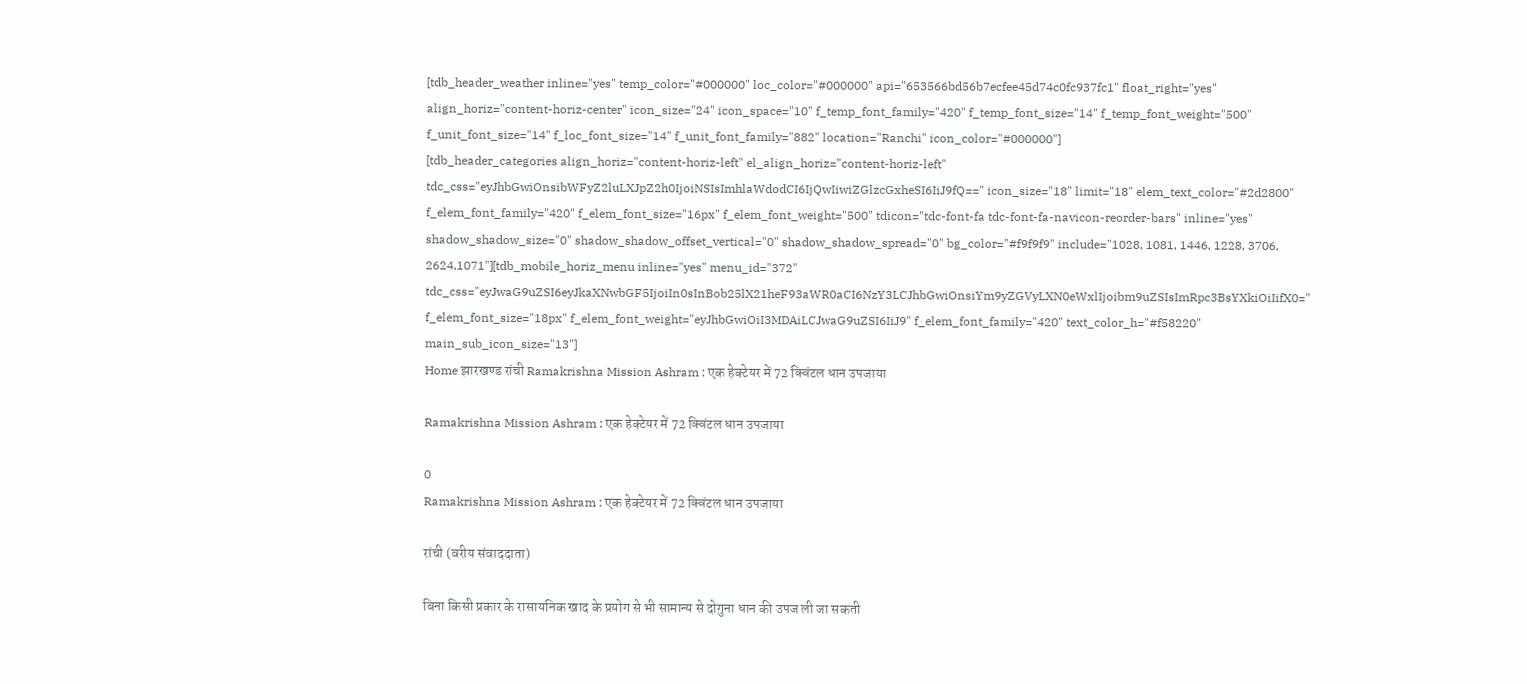[tdb_header_weather inline="yes" temp_color="#000000" loc_color="#000000" api="653566bd56b7ecfee45d74c0fc937fc1" float_right="yes" align_horiz="content-horiz-center" icon_size="24" icon_space="10" f_temp_font_family="420" f_temp_font_size="14" f_temp_font_weight="500" f_unit_font_size="14" f_loc_font_size="14" f_unit_font_family="882" location="Ranchi" icon_color="#000000"]
[tdb_header_categories align_horiz="content-horiz-left" el_align_horiz="content-horiz-left" tdc_css="eyJhbGwiOnsibWFyZ2luLXJpZ2h0IjoiNSIsImhlaWdodCI6IjQwIiwiZGlzcGxheSI6IiJ9fQ==" icon_size="18" limit="18" elem_text_color="#2d2800" f_elem_font_family="420" f_elem_font_size="16px" f_elem_font_weight="500" tdicon="tdc-font-fa tdc-font-fa-navicon-reorder-bars" inline="yes" shadow_shadow_size="0" shadow_shadow_offset_vertical="0" shadow_shadow_spread="0" bg_color="#f9f9f9" include="1028, 1081, 1446, 1228, 3706, 2624,1071"][tdb_mobile_horiz_menu inline="yes" menu_id="372" tdc_css="eyJwaG9uZSI6eyJkaXNwbGF5IjoiIn0sInBob25lX21heF93aWR0aCI6NzY3LCJhbGwiOnsiYm9yZGVyLXN0eWxlIjoibm9uZSIsImRpc3BsYXkiOiIifX0=" f_elem_font_size="18px" f_elem_font_weight="eyJhbGwiOiI3MDAiLCJwaG9uZSI6IiJ9" f_elem_font_family="420" text_color_h="#f58220" main_sub_icon_size="13"]
Home झारखण्ड रांची Ramakrishna Mission Ashram : एक हेक्टेयर में 72 क्विंटल धान उपजाया

Ramakrishna Mission Ashram : एक हेक्टेयर में 72 क्विंटल धान उपजाया

0
Ramakrishna Mission Ashram : एक हेक्टेयर में 72 क्विंटल धान उपजाया

रांची (वरीय संवाददाता)

बिना किसी प्रकार के रासायनिक खाद के प्रयोग से भी सामान्य से दोगुना धान की उपज ली जा सकती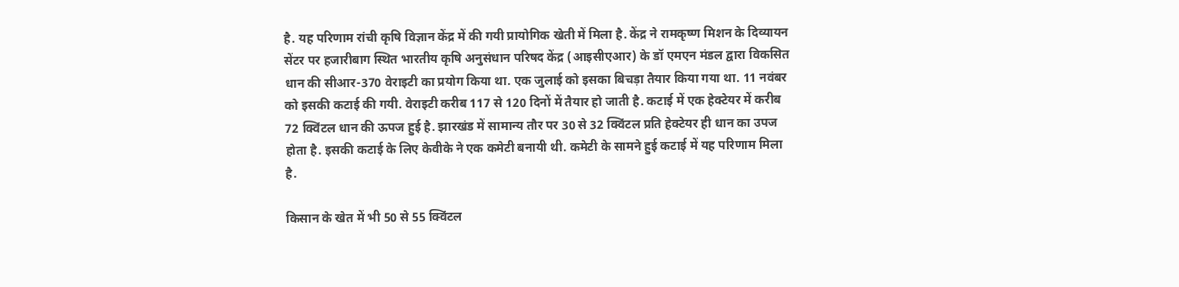है. यह परिणाम रांची कृषि विज्ञान केंद्र में की गयी प्रायोगिक खेती में मिला है. केंद्र ने रामकृष्ण मिशन के दिव्यायन सेंटर पर हजारीबाग स्थित भारतीय कृषि अनुसंधान परिषद केंद्र (आइसीएआर) के डॉ एमएन मंडल द्वारा विकसित धान की सीआर-370 वेराइटी का प्रयोग किया था. एक जुलाई को इसका बिचड़ा तैयार किया गया था. 11 नवंबर को इसकी कटाई की गयी. वेराइटी करीब 117 से 120 दिनों में तैयार हो जाती है. कटाई में एक हेक्टेयर में करीब 72 क्विंटल धान की ऊपज हुई है. झारखंड में सामान्य तौर पर 30 से 32 क्विंटल प्रति हेक्टेयर ही धान का उपज होता है. इसकी कटाई के लिए केवीके ने एक कमेटी बनायी थी. कमेटी के सामने हुई कटाई में यह परिणाम मिला है.

किसान के खेत में भी 50 से 55 क्विंटल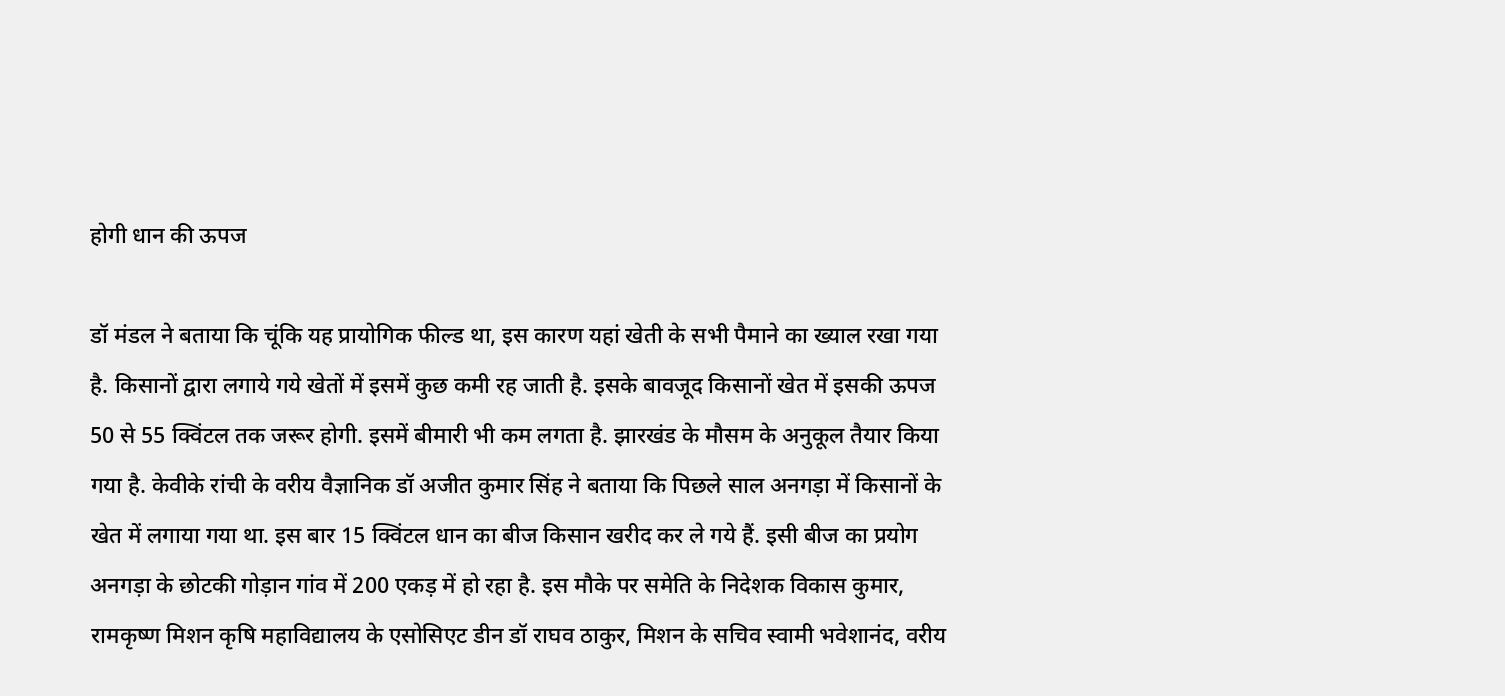होगी धान की ऊपज

डॉ मंडल ने बताया कि चूंकि यह प्रायोगिक फील्ड था, इस कारण यहां खेती के सभी पैमाने का ख्याल रखा गया है. किसानों द्वारा लगाये गये खेतों में इसमें कुछ कमी रह जाती है. इसके बावजूद किसानों खेत में इसकी ऊपज 50 से 55 क्विंटल तक जरूर होगी. इसमें बीमारी भी कम लगता है. झारखंड के मौसम के अनुकूल तैयार किया गया है. केवीके रांची के वरीय वैज्ञानिक डॉ अजीत कुमार सिंह ने बताया कि पिछले साल अनगड़ा में किसानों के खेत में लगाया गया था. इस बार 15 क्विंटल धान का बीज किसान खरीद कर ले गये हैं. इसी बीज का प्रयोग अनगड़ा के छोटकी गोड़ान गांव में 200 एकड़ में हो रहा है. इस मौके पर समेति के निदेशक विकास कुमार, रामकृष्ण मिशन कृषि महाविद्यालय के एसोसिएट डीन डॉ राघव ठाकुर, मिशन के सचिव स्वामी भवेशानंद, वरीय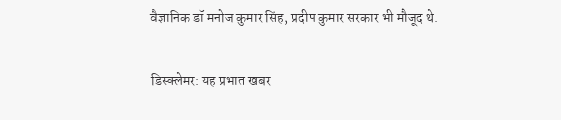वैज्ञानिक डॉ मनोज कुमार सिंह, प्रदीप कुमार सरकार भी मौजूद थे.

डिस्क्लेमर: यह प्रभात खबर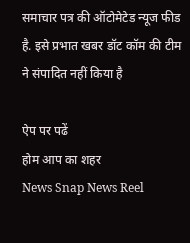समाचार पत्र की ऑटोमेटेड न्यूज फीड है. इसे प्रभात खबर डॉट कॉम की टीम ने संपादित नहीं किया है

ऐप पर पढें
होम आप का शहर
News Snap News Reel